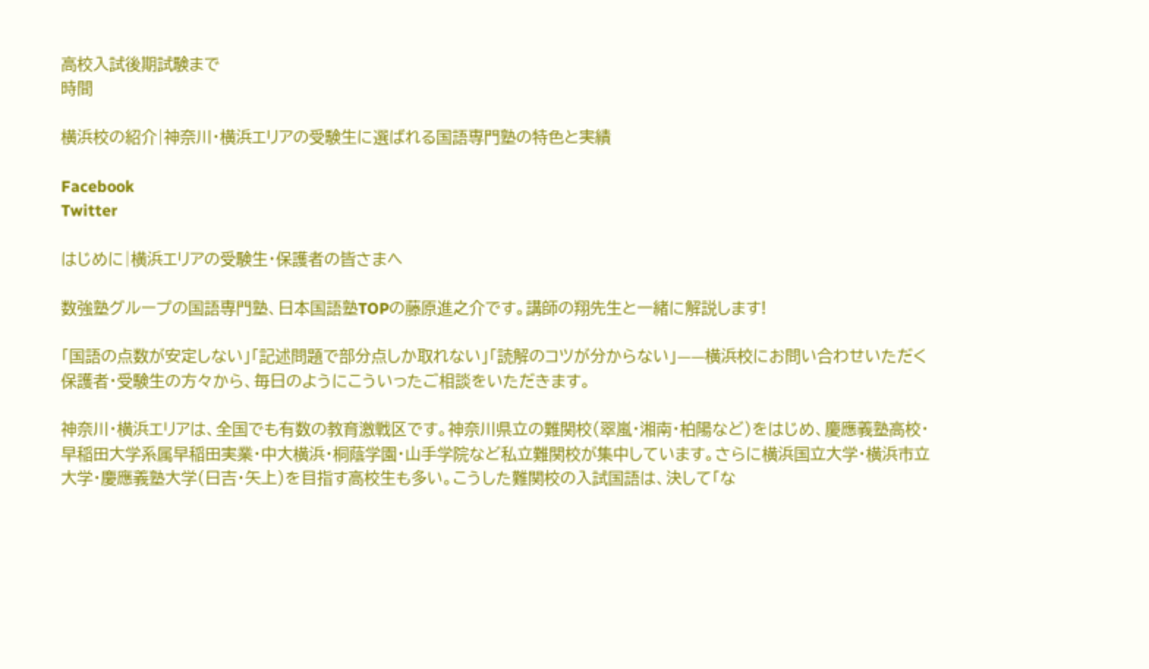高校入試後期試験まで
時間

横浜校の紹介|神奈川・横浜エリアの受験生に選ばれる国語専門塾の特色と実績

Facebook
Twitter

はじめに|横浜エリアの受験生・保護者の皆さまへ

数強塾グループの国語専門塾、日本国語塾TOPの藤原進之介です。講師の翔先生と一緒に解説します!

「国語の点数が安定しない」「記述問題で部分点しか取れない」「読解のコツが分からない」——横浜校にお問い合わせいただく保護者・受験生の方々から、毎日のようにこういったご相談をいただきます。

神奈川・横浜エリアは、全国でも有数の教育激戦区です。神奈川県立の難関校(翠嵐・湘南・柏陽など)をはじめ、慶應義塾高校・早稲田大学系属早稲田実業・中大横浜・桐蔭学園・山手学院など私立難関校が集中しています。さらに横浜国立大学・横浜市立大学・慶應義塾大学(日吉・矢上)を目指す高校生も多い。こうした難関校の入試国語は、決して「な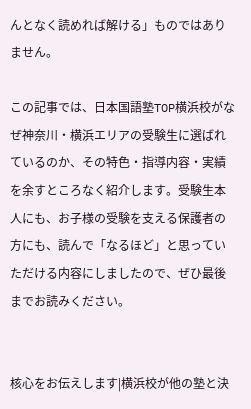んとなく読めれば解ける」ものではありません。

この記事では、日本国語塾TOP横浜校がなぜ神奈川・横浜エリアの受験生に選ばれているのか、その特色・指導内容・実績を余すところなく紹介します。受験生本人にも、お子様の受験を支える保護者の方にも、読んで「なるほど」と思っていただける内容にしましたので、ぜひ最後までお読みください。


核心をお伝えします|横浜校が他の塾と決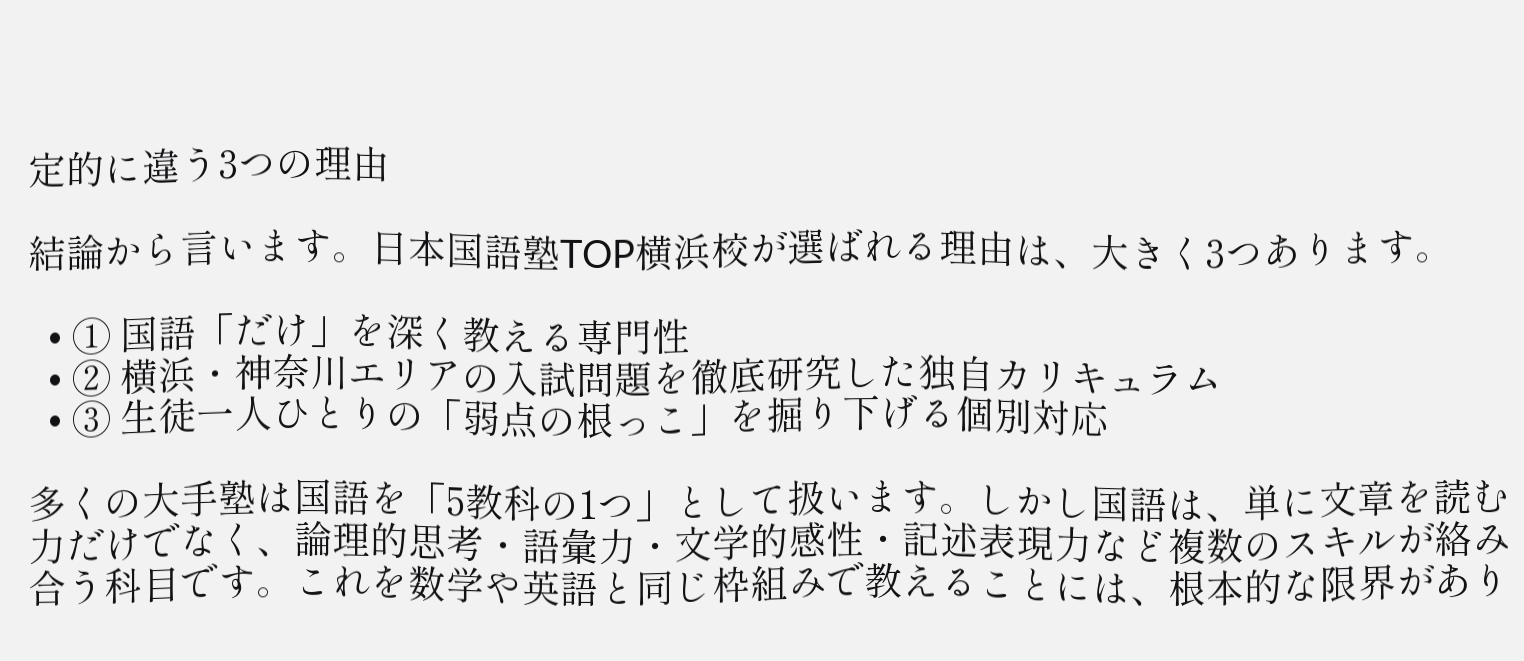定的に違う3つの理由

結論から言います。日本国語塾TOP横浜校が選ばれる理由は、大きく3つあります。

  • ① 国語「だけ」を深く教える専門性
  • ② 横浜・神奈川エリアの入試問題を徹底研究した独自カリキュラム
  • ③ 生徒一人ひとりの「弱点の根っこ」を掘り下げる個別対応

多くの大手塾は国語を「5教科の1つ」として扱います。しかし国語は、単に文章を読む力だけでなく、論理的思考・語彙力・文学的感性・記述表現力など複数のスキルが絡み合う科目です。これを数学や英語と同じ枠組みで教えることには、根本的な限界があり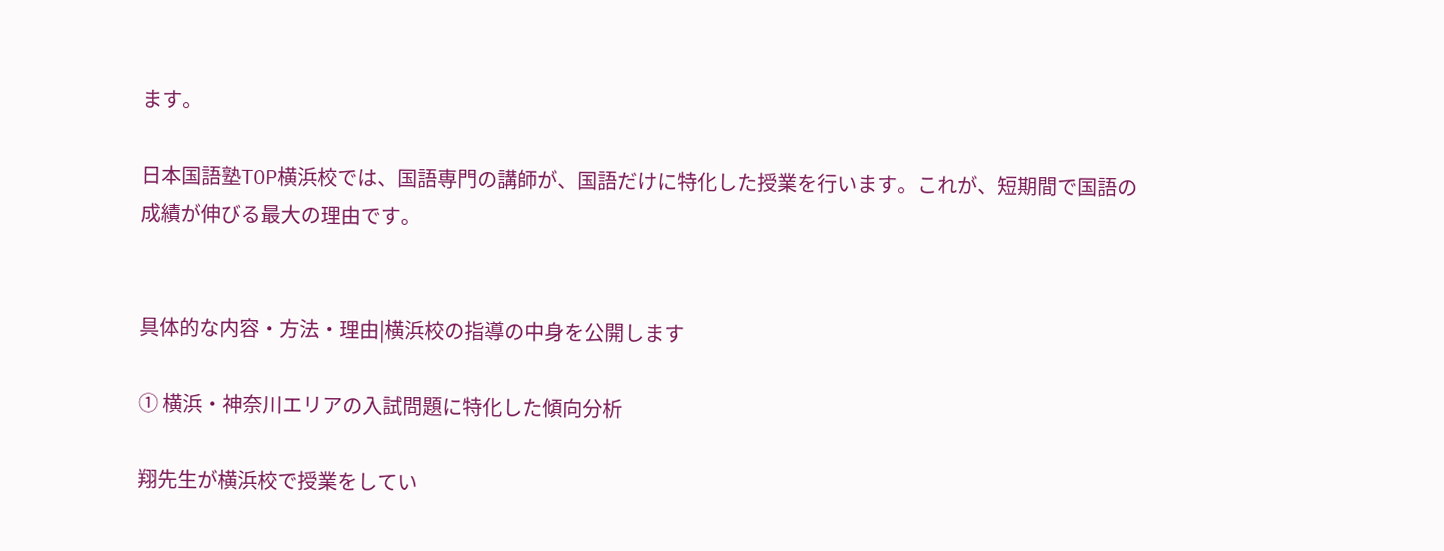ます。

日本国語塾TOP横浜校では、国語専門の講師が、国語だけに特化した授業を行います。これが、短期間で国語の成績が伸びる最大の理由です。


具体的な内容・方法・理由|横浜校の指導の中身を公開します

① 横浜・神奈川エリアの入試問題に特化した傾向分析

翔先生が横浜校で授業をしてい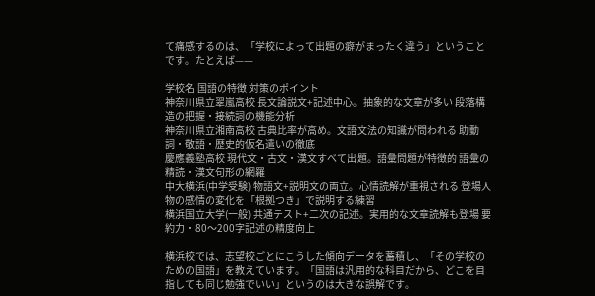て痛感するのは、「学校によって出題の癖がまったく違う」ということです。たとえば——

学校名 国語の特徴 対策のポイント
神奈川県立翠嵐高校 長文論説文+記述中心。抽象的な文章が多い 段落構造の把握・接続詞の機能分析
神奈川県立湘南高校 古典比率が高め。文語文法の知識が問われる 助動詞・敬語・歴史的仮名遣いの徹底
慶應義塾高校 現代文・古文・漢文すべて出題。語彙問題が特徴的 語彙の精読・漢文句形の網羅
中大横浜(中学受験) 物語文+説明文の両立。心情読解が重視される 登場人物の感情の変化を「根拠つき」で説明する練習
横浜国立大学(一般) 共通テスト+二次の記述。実用的な文章読解も登場 要約力・80〜200字記述の精度向上

横浜校では、志望校ごとにこうした傾向データを蓄積し、「その学校のための国語」を教えています。「国語は汎用的な科目だから、どこを目指しても同じ勉強でいい」というのは大きな誤解です。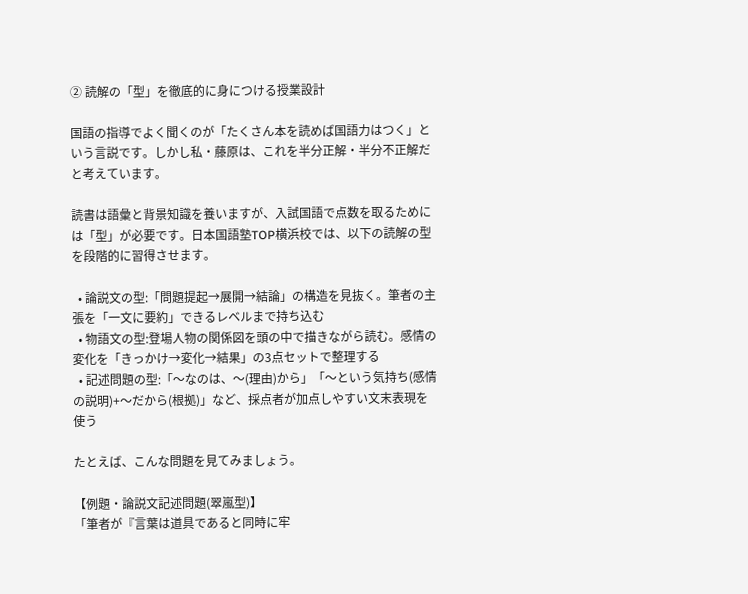② 読解の「型」を徹底的に身につける授業設計

国語の指導でよく聞くのが「たくさん本を読めば国語力はつく」という言説です。しかし私・藤原は、これを半分正解・半分不正解だと考えています。

読書は語彙と背景知識を養いますが、入試国語で点数を取るためには「型」が必要です。日本国語塾TOP横浜校では、以下の読解の型を段階的に習得させます。

  • 論説文の型:「問題提起→展開→結論」の構造を見抜く。筆者の主張を「一文に要約」できるレベルまで持ち込む
  • 物語文の型:登場人物の関係図を頭の中で描きながら読む。感情の変化を「きっかけ→変化→結果」の3点セットで整理する
  • 記述問題の型:「〜なのは、〜(理由)から」「〜という気持ち(感情の説明)+〜だから(根拠)」など、採点者が加点しやすい文末表現を使う

たとえば、こんな問題を見てみましょう。

【例題・論説文記述問題(翠嵐型)】
「筆者が『言葉は道具であると同時に牢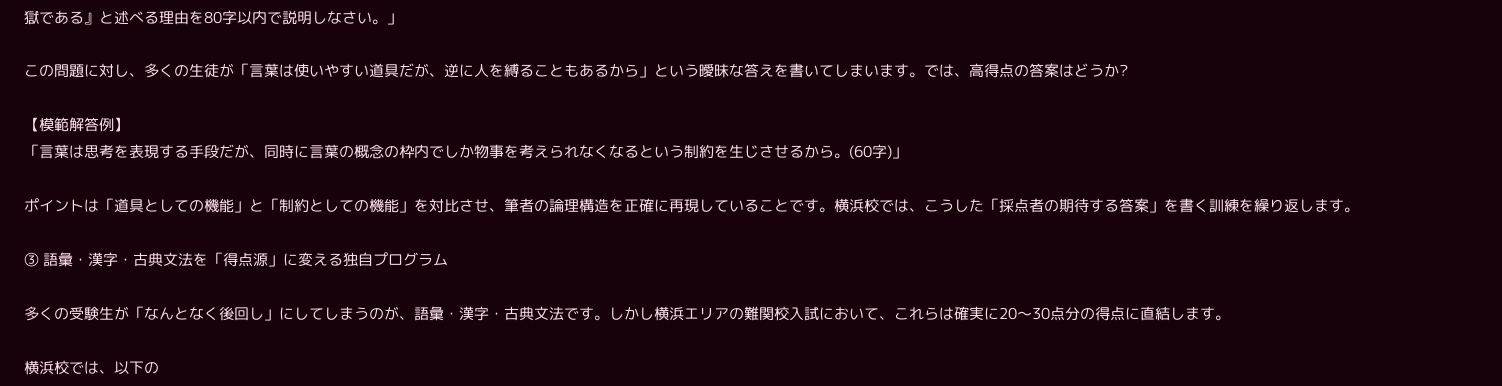獄である』と述べる理由を80字以内で説明しなさい。」

この問題に対し、多くの生徒が「言葉は使いやすい道具だが、逆に人を縛ることもあるから」という曖昧な答えを書いてしまいます。では、高得点の答案はどうか?

【模範解答例】
「言葉は思考を表現する手段だが、同時に言葉の概念の枠内でしか物事を考えられなくなるという制約を生じさせるから。(60字)」

ポイントは「道具としての機能」と「制約としての機能」を対比させ、筆者の論理構造を正確に再現していることです。横浜校では、こうした「採点者の期待する答案」を書く訓練を繰り返します。

③ 語彙・漢字・古典文法を「得点源」に変える独自プログラム

多くの受験生が「なんとなく後回し」にしてしまうのが、語彙・漢字・古典文法です。しかし横浜エリアの難関校入試において、これらは確実に20〜30点分の得点に直結します。

横浜校では、以下の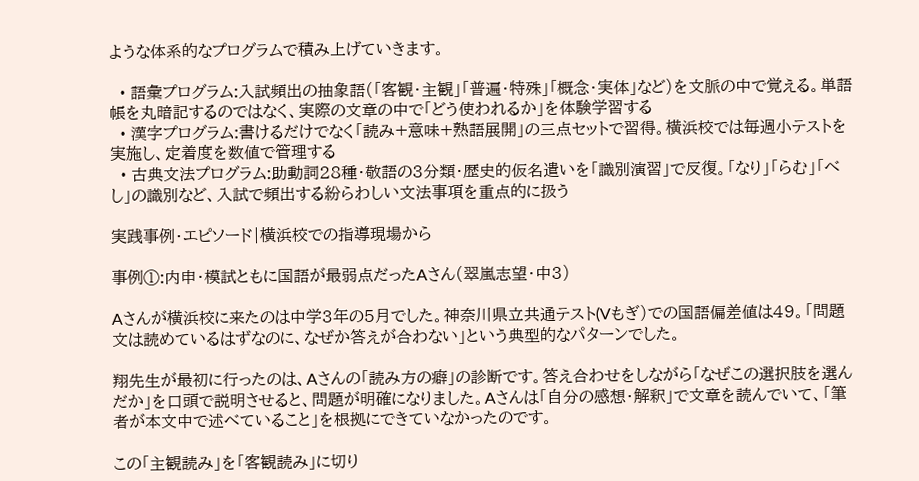ような体系的なプログラムで積み上げていきます。

  • 語彙プログラム:入試頻出の抽象語(「客観・主観」「普遍・特殊」「概念・実体」など)を文脈の中で覚える。単語帳を丸暗記するのではなく、実際の文章の中で「どう使われるか」を体験学習する
  • 漢字プログラム:書けるだけでなく「読み+意味+熟語展開」の三点セットで習得。横浜校では毎週小テストを実施し、定着度を数値で管理する
  • 古典文法プログラム:助動詞28種・敬語の3分類・歴史的仮名遣いを「識別演習」で反復。「なり」「らむ」「べし」の識別など、入試で頻出する紛らわしい文法事項を重点的に扱う

実践事例・エピソード|横浜校での指導現場から

事例①:内申・模試ともに国語が最弱点だったAさん(翠嵐志望・中3)

Aさんが横浜校に来たのは中学3年の5月でした。神奈川県立共通テスト(Vもぎ)での国語偏差値は49。「問題文は読めているはずなのに、なぜか答えが合わない」という典型的なパターンでした。

翔先生が最初に行ったのは、Aさんの「読み方の癖」の診断です。答え合わせをしながら「なぜこの選択肢を選んだか」を口頭で説明させると、問題が明確になりました。Aさんは「自分の感想・解釈」で文章を読んでいて、「筆者が本文中で述べていること」を根拠にできていなかったのです。

この「主観読み」を「客観読み」に切り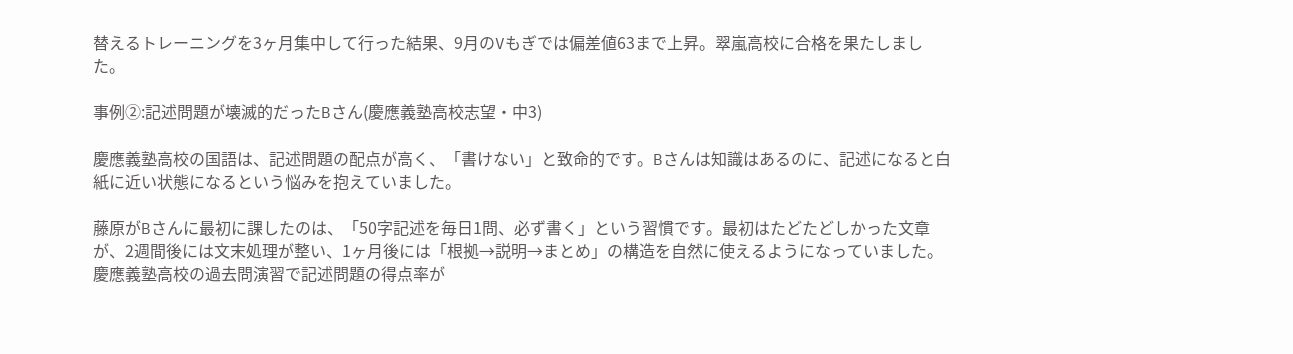替えるトレーニングを3ヶ月集中して行った結果、9月のVもぎでは偏差値63まで上昇。翠嵐高校に合格を果たしました。

事例②:記述問題が壊滅的だったBさん(慶應義塾高校志望・中3)

慶應義塾高校の国語は、記述問題の配点が高く、「書けない」と致命的です。Bさんは知識はあるのに、記述になると白紙に近い状態になるという悩みを抱えていました。

藤原がBさんに最初に課したのは、「50字記述を毎日1問、必ず書く」という習慣です。最初はたどたどしかった文章が、2週間後には文末処理が整い、1ヶ月後には「根拠→説明→まとめ」の構造を自然に使えるようになっていました。慶應義塾高校の過去問演習で記述問題の得点率が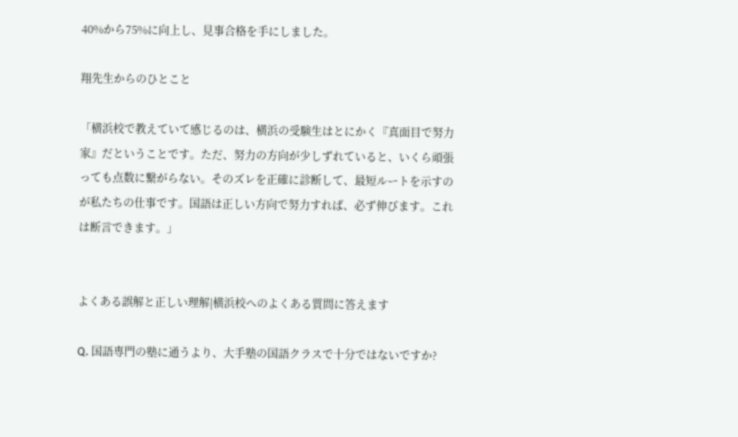40%から75%に向上し、見事合格を手にしました。

翔先生からのひとこと

「横浜校で教えていて感じるのは、横浜の受験生はとにかく『真面目で努力家』だということです。ただ、努力の方向が少しずれていると、いくら頑張っても点数に繋がらない。そのズレを正確に診断して、最短ルートを示すのが私たちの仕事です。国語は正しい方向で努力すれば、必ず伸びます。これは断言できます。」


よくある誤解と正しい理解|横浜校へのよくある質問に答えます

Q. 国語専門の塾に通うより、大手塾の国語クラスで十分ではないですか?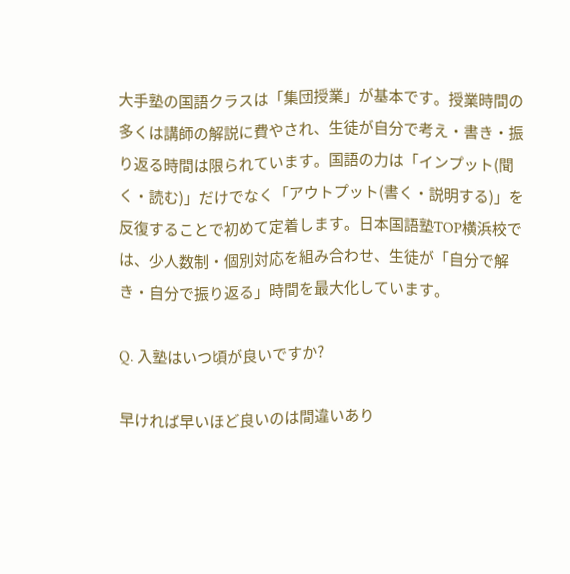大手塾の国語クラスは「集団授業」が基本です。授業時間の多くは講師の解説に費やされ、生徒が自分で考え・書き・振り返る時間は限られています。国語の力は「インプット(聞く・読む)」だけでなく「アウトプット(書く・説明する)」を反復することで初めて定着します。日本国語塾TOP横浜校では、少人数制・個別対応を組み合わせ、生徒が「自分で解き・自分で振り返る」時間を最大化しています。

Q. 入塾はいつ頃が良いですか?

早ければ早いほど良いのは間違いあり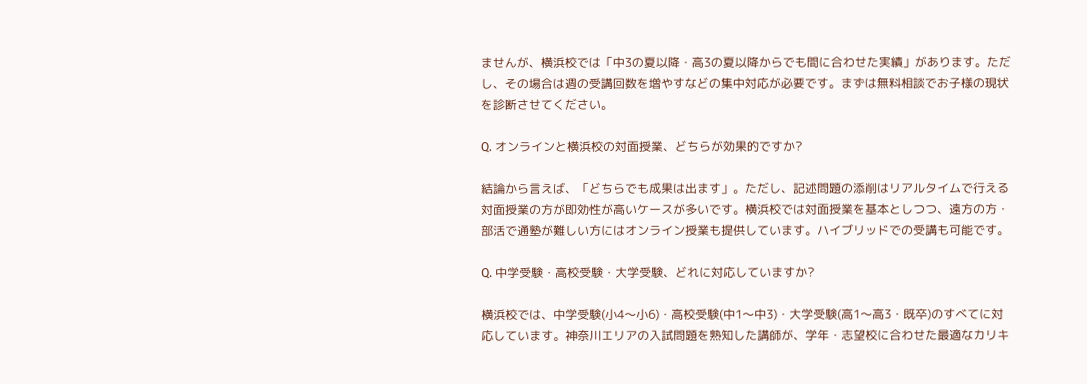ませんが、横浜校では「中3の夏以降・高3の夏以降からでも間に合わせた実績」があります。ただし、その場合は週の受講回数を増やすなどの集中対応が必要です。まずは無料相談でお子様の現状を診断させてください。

Q. オンラインと横浜校の対面授業、どちらが効果的ですか?

結論から言えば、「どちらでも成果は出ます」。ただし、記述問題の添削はリアルタイムで行える対面授業の方が即効性が高いケースが多いです。横浜校では対面授業を基本としつつ、遠方の方・部活で通塾が難しい方にはオンライン授業も提供しています。ハイブリッドでの受講も可能です。

Q. 中学受験・高校受験・大学受験、どれに対応していますか?

横浜校では、中学受験(小4〜小6)・高校受験(中1〜中3)・大学受験(高1〜高3・既卒)のすべてに対応しています。神奈川エリアの入試問題を熟知した講師が、学年・志望校に合わせた最適なカリキ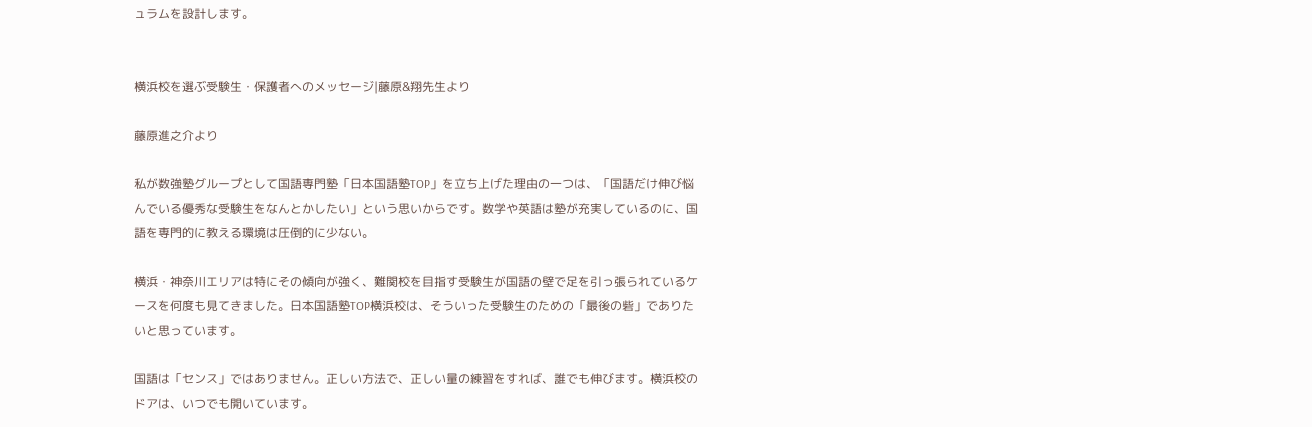ュラムを設計します。


横浜校を選ぶ受験生・保護者へのメッセージ|藤原&翔先生より

藤原進之介より

私が数強塾グループとして国語専門塾「日本国語塾TOP」を立ち上げた理由の一つは、「国語だけ伸び悩んでいる優秀な受験生をなんとかしたい」という思いからです。数学や英語は塾が充実しているのに、国語を専門的に教える環境は圧倒的に少ない。

横浜・神奈川エリアは特にその傾向が強く、難関校を目指す受験生が国語の壁で足を引っ張られているケースを何度も見てきました。日本国語塾TOP横浜校は、そういった受験生のための「最後の砦」でありたいと思っています。

国語は「センス」ではありません。正しい方法で、正しい量の練習をすれば、誰でも伸びます。横浜校のドアは、いつでも開いています。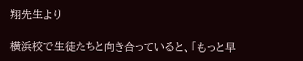翔先生より

横浜校で生徒たちと向き合っていると、「もっと早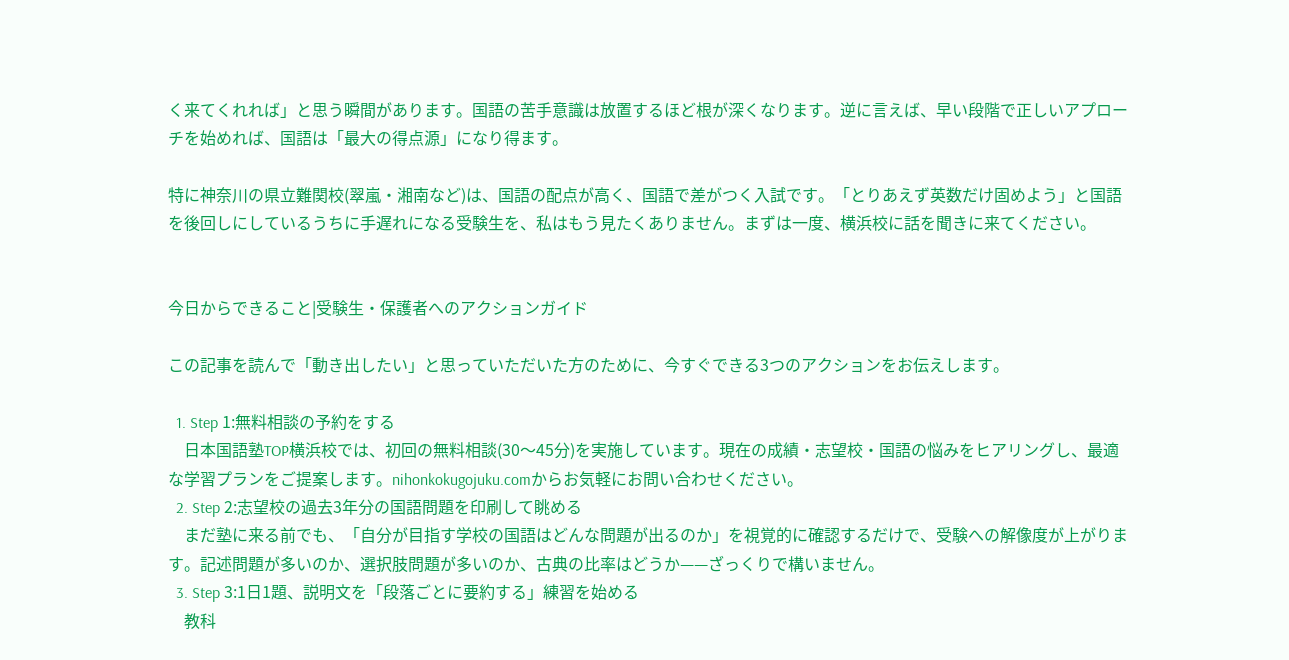く来てくれれば」と思う瞬間があります。国語の苦手意識は放置するほど根が深くなります。逆に言えば、早い段階で正しいアプローチを始めれば、国語は「最大の得点源」になり得ます。

特に神奈川の県立難関校(翠嵐・湘南など)は、国語の配点が高く、国語で差がつく入試です。「とりあえず英数だけ固めよう」と国語を後回しにしているうちに手遅れになる受験生を、私はもう見たくありません。まずは一度、横浜校に話を聞きに来てください。


今日からできること|受験生・保護者へのアクションガイド

この記事を読んで「動き出したい」と思っていただいた方のために、今すぐできる3つのアクションをお伝えします。

  1. Step 1:無料相談の予約をする
    日本国語塾TOP横浜校では、初回の無料相談(30〜45分)を実施しています。現在の成績・志望校・国語の悩みをヒアリングし、最適な学習プランをご提案します。nihonkokugojuku.comからお気軽にお問い合わせください。
  2. Step 2:志望校の過去3年分の国語問題を印刷して眺める
    まだ塾に来る前でも、「自分が目指す学校の国語はどんな問題が出るのか」を視覚的に確認するだけで、受験への解像度が上がります。記述問題が多いのか、選択肢問題が多いのか、古典の比率はどうか——ざっくりで構いません。
  3. Step 3:1日1題、説明文を「段落ごとに要約する」練習を始める
    教科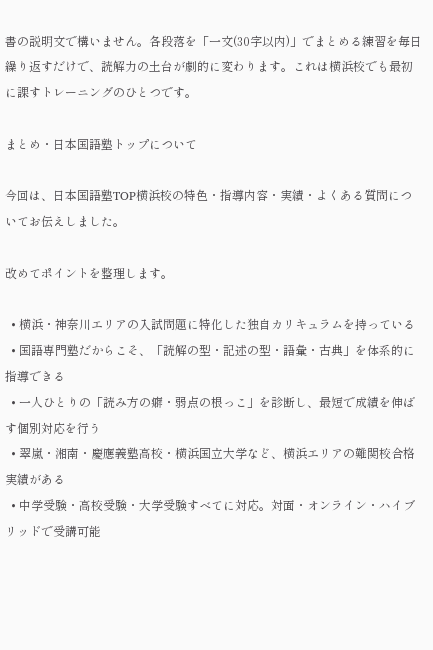書の説明文で構いません。各段落を「一文(30字以内)」でまとめる練習を毎日繰り返すだけで、読解力の土台が劇的に変わります。これは横浜校でも最初に課すトレーニングのひとつです。

まとめ・日本国語塾トップについて

今回は、日本国語塾TOP横浜校の特色・指導内容・実績・よくある質問についてお伝えしました。

改めてポイントを整理します。

  • 横浜・神奈川エリアの入試問題に特化した独自カリキュラムを持っている
  • 国語専門塾だからこそ、「読解の型・記述の型・語彙・古典」を体系的に指導できる
  • 一人ひとりの「読み方の癖・弱点の根っこ」を診断し、最短で成績を伸ばす個別対応を行う
  • 翠嵐・湘南・慶應義塾高校・横浜国立大学など、横浜エリアの難関校合格実績がある
  • 中学受験・高校受験・大学受験すべてに対応。対面・オンライン・ハイブリッドで受講可能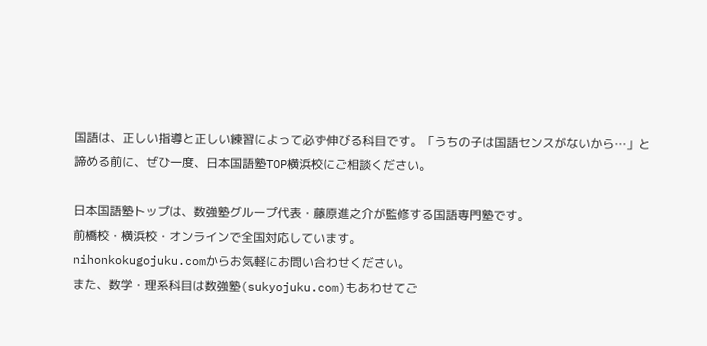国語は、正しい指導と正しい練習によって必ず伸びる科目です。「うちの子は国語センスがないから…」と諦める前に、ぜひ一度、日本国語塾TOP横浜校にご相談ください。

日本国語塾トップは、数強塾グループ代表・藤原進之介が監修する国語専門塾です。
前橋校・横浜校・オンラインで全国対応しています。
nihonkokugojuku.comからお気軽にお問い合わせください。
また、数学・理系科目は数強塾(sukyojuku.com)もあわせてご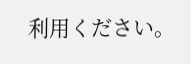利用ください。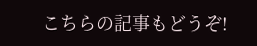こちらの記事もどうぞ!